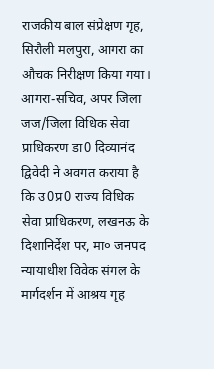राजकीय बाल संप्रेक्षण गृह, सिरौली मलपुरा, आगरा का औचक निरीक्षण किया गया।
आगरा-सचिव, अपर जिला जज/जिला विधिक सेवा प्राधिकरण डा0 दिव्यानंद द्विवेदी ने अवगत कराया है कि उ0प्र0 राज्य विधिक सेवा प्राधिकरण, लखनऊ के दिशानिर्देश पर, मा० जनपद न्यायाधीश विवेक संगल के मार्गदर्शन में आश्रय गृह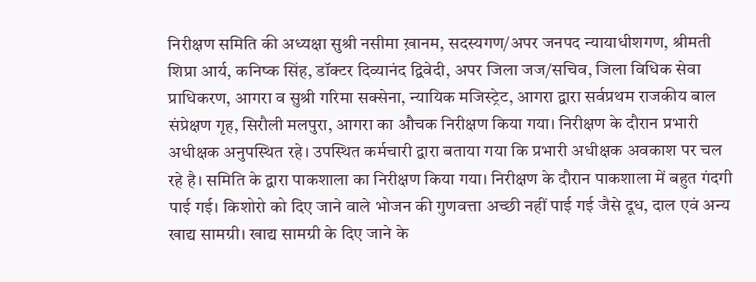निरीक्षण समिति की अध्यक्षा सुश्री नसीमा ख़ानम, सदस्यगण/अपर जनपद न्यायाधीशगण, श्रीमती शिप्रा आर्य, कनिष्क सिंह, डॉक्टर दिव्यानंद द्विवेदी, अपर जिला जज/सचिव, जिला विधिक सेवा प्राधिकरण, आगरा व सुश्री गरिमा सक्सेना, न्यायिक मजिस्ट्रेट, आगरा द्वारा सर्वप्रथम राजकीय बाल संप्रेक्षण गृह, सिरौली मलपुरा, आगरा का औचक निरीक्षण किया गया। निरीक्षण के दौरान प्रभारी अधीक्षक अनुपस्थित रहे। उपस्थित कर्मचारी द्वारा बताया गया कि प्रभारी अधीक्षक अवकाश पर चल रहे है। समिति के द्वारा पाकशाला का निरीक्षण किया गया। निरीक्षण के दौरान पाकशाला में बहुत गंदगी पाई गई। किशोरो को दिए जाने वाले भोजन की गुणवत्ता अच्छी नहीं पाई गई जैसे दूध, दाल एवं अन्य खाद्य सामग्री। खाद्य सामग्री के दिए जाने के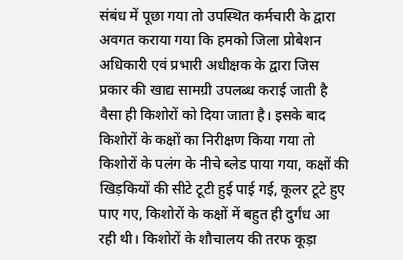संबंध में पूछा गया तो उपस्थित कर्मचारी के द्वारा अवगत कराया गया कि हमको जिला प्रोबेशन अधिकारी एवं प्रभारी अधीक्षक के द्वारा जिस प्रकार की खाद्य सामग्री उपलब्ध कराई जाती है वैसा ही किशोरों को दिया जाता है। इसके बाद किशोरों के कक्षों का निरीक्षण किया गया तो किशोरों के पलंग के नीचे ब्लेड पाया गया, कक्षों की खिड़कियों की सीटे टूटी हुई पाई गई, कूलर टूटे हुए पाए गए, किशोरों के कक्षों में बहुत ही दुर्गंध आ रही थी। किशोरों के शौचालय की तरफ कूड़ा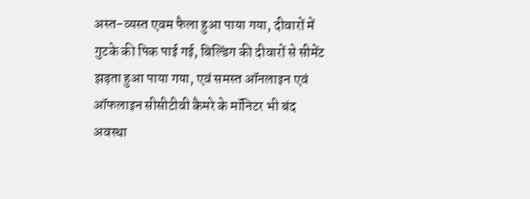अस्त-व्यस्त एवम फैला हुआ पाया गया, दीवारों में गुटके की पिक पाई गई, बिल्डिंग की दीवारों से सीमेंट झड़ता हुआ पाया गया, एवं समस्त ऑनलाइन एवं ऑफलाइन सीसीटीवी कैमरे के मॉनिटर भी बंद अवस्था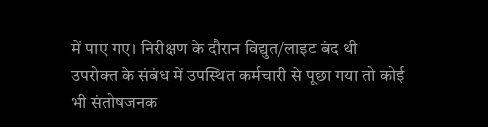में पाए गए। निरीक्षण के दौरान विद्युत/लाइट बंद थी उपरोक्त के संबंध में उपस्थित कर्मचारी से पूछा गया तो कोई भी संतोषजनक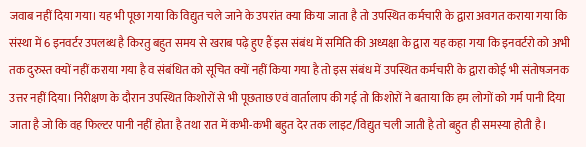जवाब नहीं दिया गया। यह भी पूछा गया कि विद्युत चले जाने के उपरांत क्या किया जाता है तो उपस्थित कर्मचारी के द्वारा अवगत कराया गया कि संस्था में 6 इनवर्टर उपलब्ध है किरतु बहुत समय से खराब पढ़े हुए हैं इस संबंध में समिति की अध्यक्षा के द्वारा यह कहा गया कि इनवर्टरो को अभी तक दुरुस्त क्यों नहीं कराया गया है व संबंधित को सूचित क्यों नहीं किया गया है तो इस संबंध में उपस्थित कर्मचारी के द्वारा कोई भी संतोषजनक उत्तर नहीं दिया। निरीक्षण के दौरान उपस्थित किशोरों से भी पूछताछ एवं वार्तालाप की गई तो किशोरों ने बताया कि हम लोगों को गर्म पानी दिया जाता है जो कि वह फिल्टर पानी नहीं होता है तथा रात में कभी-कभी बहुत देर तक लाइट/विद्युत चली जाती है तो बहुत ही समस्या होती है।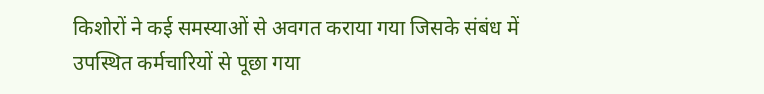किशोरों ने कई समस्याओं से अवगत कराया गया जिसके संबंध में
उपस्थित कर्मचारियों से पूछा गया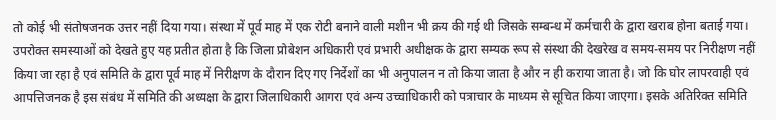तो कोई भी संतोषजनक उत्तर नहीं दिया गया। संस्था में पूर्व माह में एक रोटी बनाने वाली मशीन भी क्रय की गई थी जिसके सम्बन्ध में कर्मचारी के द्वारा खराब होना बताई गया। उपरोक्त समस्याओं को देखते हुए यह प्रतीत होता है कि जिला प्रोबेशन अधिकारी एवं प्रभारी अधीक्षक के द्वारा सम्यक रूप से संस्था की देखरेख व समय-समय पर निरीक्षण नहीं किया जा रहा है एवं समिति के द्वारा पूर्व माह में निरीक्षण के दौरान दिए गए निर्देशों का भी अनुपालन न तो किया जाता है और न ही कराया जाता है। जो कि घोर लापरवाही एवं आपत्तिजनक है इस संबंध में समिति की अध्यक्षा के द्वारा जिलाधिकारी आगरा एवं अन्य उच्चाधिकारी को पत्राचार के माध्यम से सूचित किया जाएगा। इसके अतिरिक्त समिति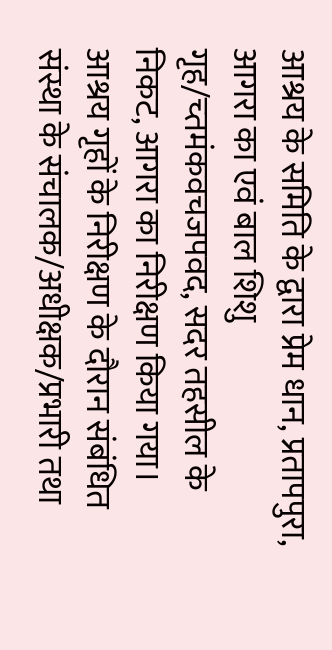आश्रय के समिति के द्वारा प्रेम धान, प्रतापपुरा, आगरा का एवं बाल शिशु गृह/च्तमंकवचजपवद, सदर तहसील के निकट, आगरा का निरीक्षण किया गया।
आश्रय गृहों के निरीक्षण के दौरान संबंधित संस्था के संचालक/अधीक्षक/प्रभारी तथा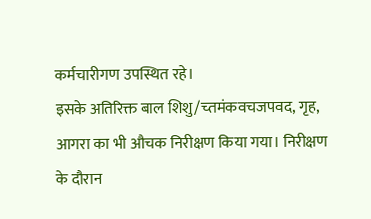कर्मचारीगण उपस्थित रहे।
इसके अतिरिक्त बाल शिशु/च्तमंकवचजपवद, गृह, आगरा का भी औचक निरीक्षण किया गया। निरीक्षण के दौरान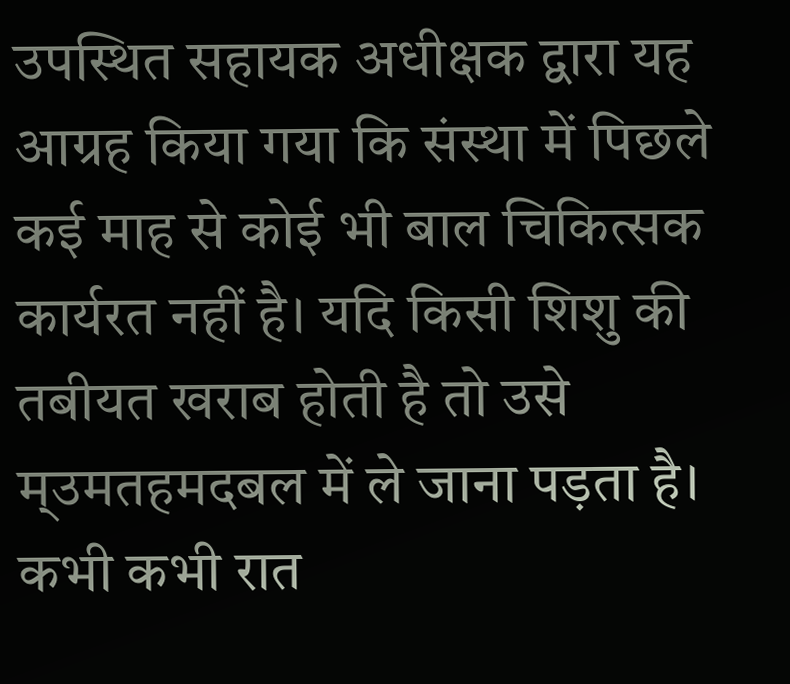उपस्थित सहायक अधीक्षक द्वारा यह आग्रह किया गया कि संस्था में पिछले कई माह से कोई भी बाल चिकित्सक कार्यरत नहीं है। यदि किसी शिशु की तबीयत खराब होती है तो उसे म्उमतहमदबल में ले जाना पड़ता है। कभी कभी रात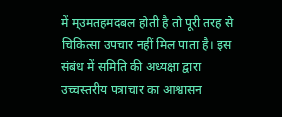में म्उमतहमदबल होती है तो पूरी तरह से चिकित्सा उपचार नहीं मिल पाता है। इस संबंध में समिति की अध्यक्षा द्वारा उच्चस्तरीय पत्राचार का आश्वासन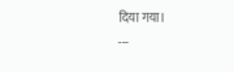दिया गया।
---